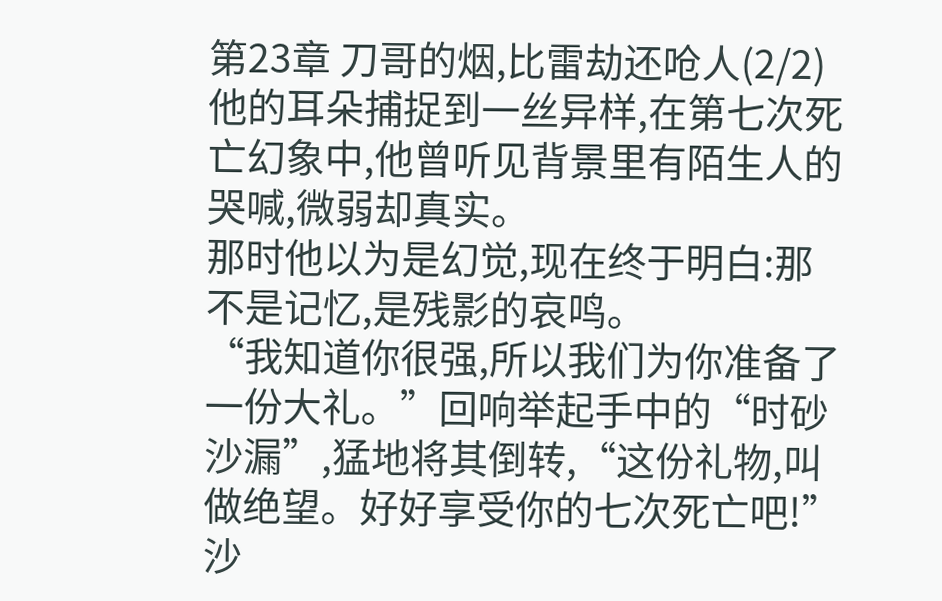第23章 刀哥的烟,比雷劫还呛人(2/2)
他的耳朵捕捉到一丝异样,在第七次死亡幻象中,他曾听见背景里有陌生人的哭喊,微弱却真实。
那时他以为是幻觉,现在终于明白:那不是记忆,是残影的哀鸣。
“我知道你很强,所以我们为你准备了一份大礼。”回响举起手中的“时砂沙漏”,猛地将其倒转,“这份礼物,叫做绝望。好好享受你的七次死亡吧!”
沙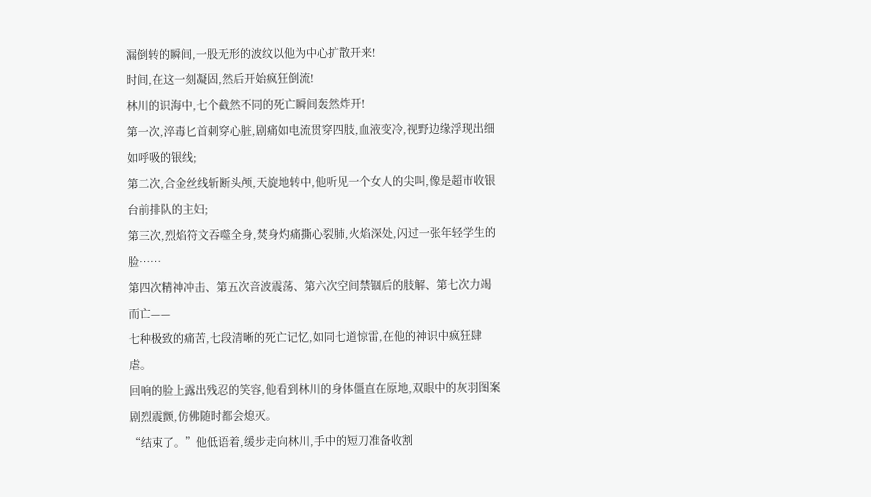漏倒转的瞬间,一股无形的波纹以他为中心扩散开来!
时间,在这一刻凝固,然后开始疯狂倒流!
林川的识海中,七个截然不同的死亡瞬间轰然炸开!
第一次,淬毒匕首刺穿心脏,剧痛如电流贯穿四肢,血液变冷,视野边缘浮现出细如呼吸的银线;
第二次,合金丝线斩断头颅,天旋地转中,他听见一个女人的尖叫,像是超市收银台前排队的主妇;
第三次,烈焰符文吞噬全身,焚身灼痛撕心裂肺,火焰深处,闪过一张年轻学生的脸……
第四次精神冲击、第五次音波震荡、第六次空间禁锢后的肢解、第七次力竭而亡——
七种极致的痛苦,七段清晰的死亡记忆,如同七道惊雷,在他的神识中疯狂肆虐。
回响的脸上露出残忍的笑容,他看到林川的身体僵直在原地,双眼中的灰羽图案剧烈震颤,仿佛随时都会熄灭。
“结束了。”他低语着,缓步走向林川,手中的短刀准备收割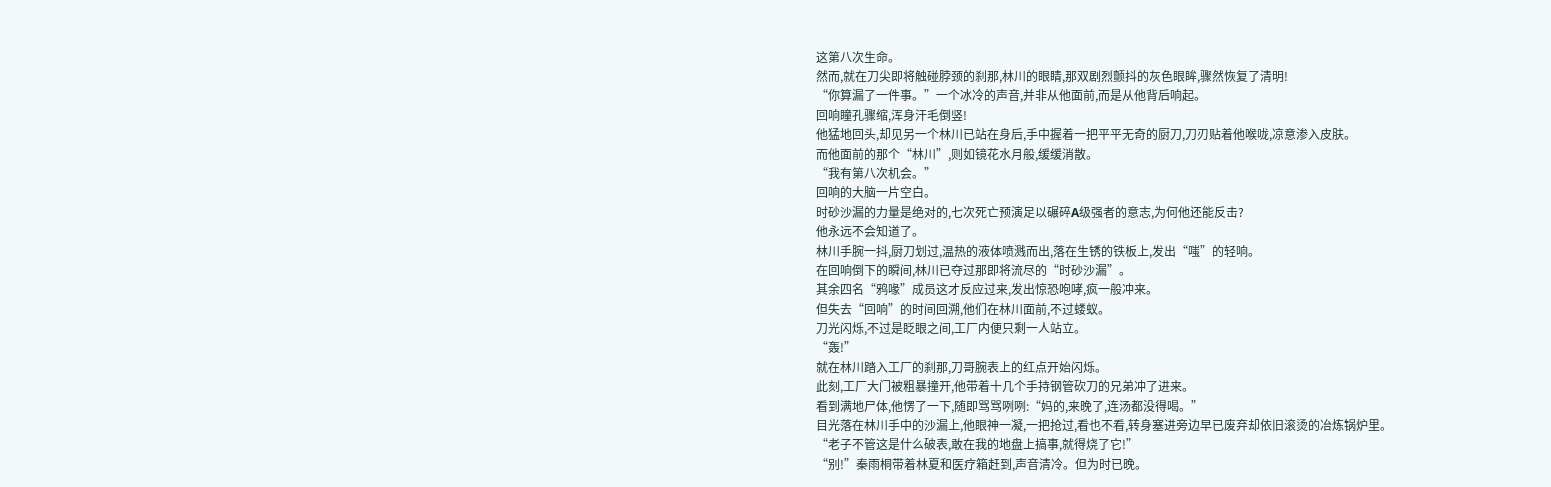这第八次生命。
然而,就在刀尖即将触碰脖颈的刹那,林川的眼睛,那双剧烈颤抖的灰色眼眸,骤然恢复了清明!
“你算漏了一件事。”一个冰冷的声音,并非从他面前,而是从他背后响起。
回响瞳孔骤缩,浑身汗毛倒竖!
他猛地回头,却见另一个林川已站在身后,手中握着一把平平无奇的厨刀,刀刃贴着他喉咙,凉意渗入皮肤。
而他面前的那个“林川”,则如镜花水月般,缓缓消散。
“我有第八次机会。”
回响的大脑一片空白。
时砂沙漏的力量是绝对的,七次死亡预演足以碾碎A级强者的意志,为何他还能反击?
他永远不会知道了。
林川手腕一抖,厨刀划过,温热的液体喷溅而出,落在生锈的铁板上,发出“嗤”的轻响。
在回响倒下的瞬间,林川已夺过那即将流尽的“时砂沙漏”。
其余四名“鸦喙”成员这才反应过来,发出惊恐咆哮,疯一般冲来。
但失去“回响”的时间回溯,他们在林川面前,不过蝼蚁。
刀光闪烁,不过是眨眼之间,工厂内便只剩一人站立。
“轰!”
就在林川踏入工厂的刹那,刀哥腕表上的红点开始闪烁。
此刻,工厂大门被粗暴撞开,他带着十几个手持钢管砍刀的兄弟冲了进来。
看到满地尸体,他愣了一下,随即骂骂咧咧:“妈的,来晚了,连汤都没得喝。”
目光落在林川手中的沙漏上,他眼神一凝,一把抢过,看也不看,转身塞进旁边早已废弃却依旧滚烫的冶炼锅炉里。
“老子不管这是什么破表,敢在我的地盘上搞事,就得烧了它!”
“别!”秦雨桐带着林夏和医疗箱赶到,声音清冷。但为时已晚。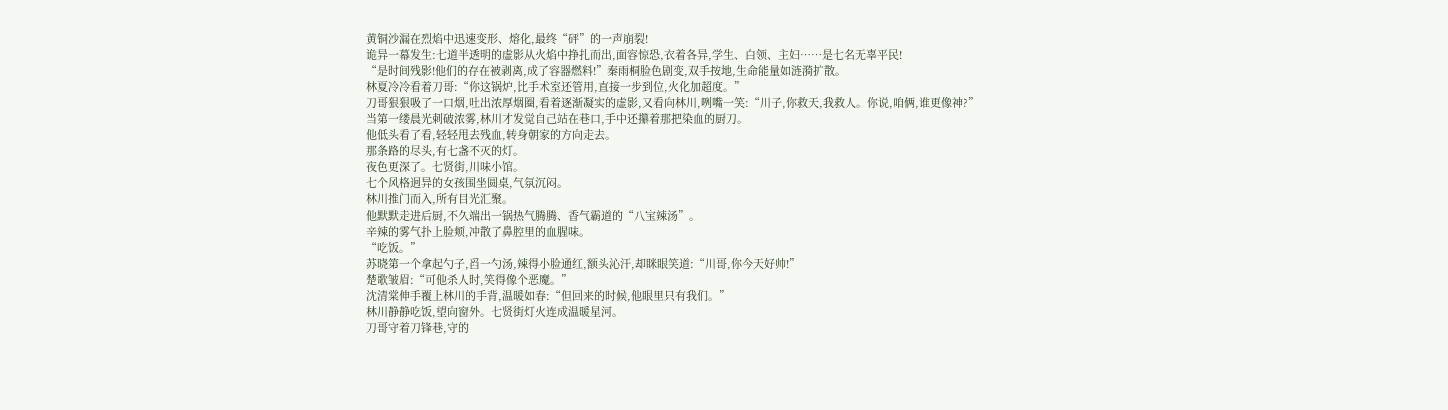黄铜沙漏在烈焰中迅速变形、熔化,最终“砰”的一声崩裂!
诡异一幕发生:七道半透明的虚影从火焰中挣扎而出,面容惊恐,衣着各异,学生、白领、主妇……是七名无辜平民!
“是时间残影!他们的存在被剥离,成了容器燃料!”秦雨桐脸色剧变,双手按地,生命能量如涟漪扩散。
林夏冷冷看着刀哥:“你这锅炉,比手术室还管用,直接一步到位,火化加超度。”
刀哥狠狠吸了一口烟,吐出浓厚烟圈,看着逐渐凝实的虚影,又看向林川,咧嘴一笑:“川子,你救天,我救人。你说,咱俩,谁更像神?”
当第一缕晨光刺破浓雾,林川才发觉自己站在巷口,手中还攥着那把染血的厨刀。
他低头看了看,轻轻甩去残血,转身朝家的方向走去。
那条路的尽头,有七盏不灭的灯。
夜色更深了。七贤街,川味小馆。
七个风格迥异的女孩围坐圆桌,气氛沉闷。
林川推门而入,所有目光汇聚。
他默默走进后厨,不久端出一锅热气腾腾、香气霸道的“八宝辣汤”。
辛辣的雾气扑上脸颊,冲散了鼻腔里的血腥味。
“吃饭。”
苏晓第一个拿起勺子,舀一勺汤,辣得小脸通红,额头沁汗,却眯眼笑道:“川哥,你今天好帅!”
楚歌皱眉:“可他杀人时,笑得像个恶魔。”
沈清棠伸手覆上林川的手背,温暖如春:“但回来的时候,他眼里只有我们。”
林川静静吃饭,望向窗外。七贤街灯火连成温暖星河。
刀哥守着刀锋巷,守的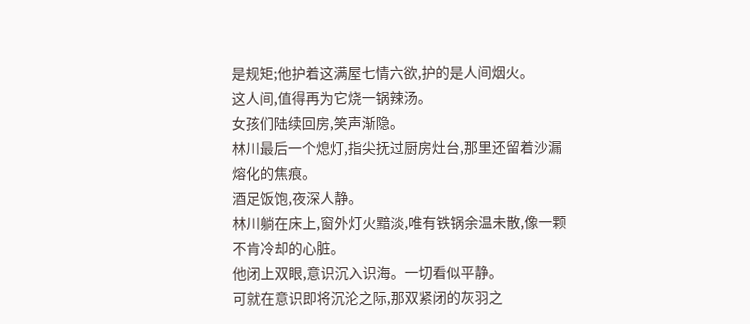是规矩;他护着这满屋七情六欲,护的是人间烟火。
这人间,值得再为它烧一锅辣汤。
女孩们陆续回房,笑声渐隐。
林川最后一个熄灯,指尖抚过厨房灶台,那里还留着沙漏熔化的焦痕。
酒足饭饱,夜深人静。
林川躺在床上,窗外灯火黯淡,唯有铁锅余温未散,像一颗不肯冷却的心脏。
他闭上双眼,意识沉入识海。一切看似平静。
可就在意识即将沉沦之际,那双紧闭的灰羽之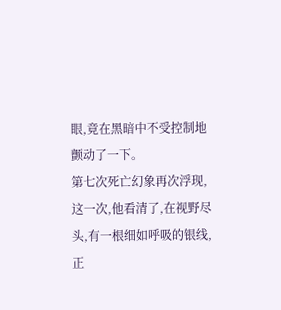眼,竟在黑暗中不受控制地颤动了一下。
第七次死亡幻象再次浮现,这一次,他看清了,在视野尽头,有一根细如呼吸的银线,正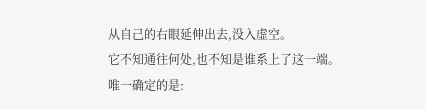从自己的右眼延伸出去,没入虚空。
它不知通往何处,也不知是谁系上了这一端。
唯一确定的是: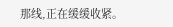那线,正在缓缓收紧。